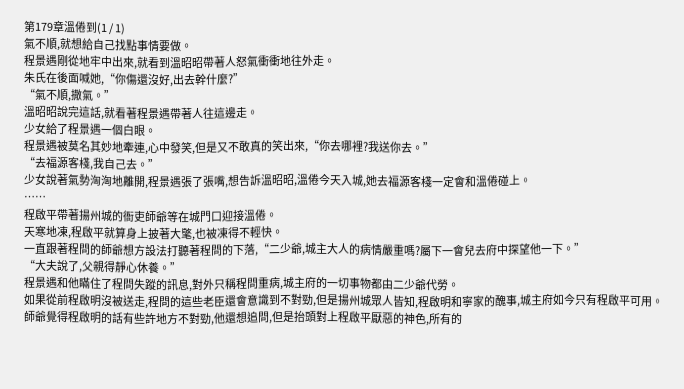第179章溫倦到(1 / 1)
氣不順,就想給自己找點事情要做。
程景遇剛從地牢中出來,就看到溫昭昭帶著人怒氣衝衝地往外走。
朱氏在後面喊她,“你傷還沒好,出去幹什麼?”
“氣不順,撒氣。”
溫昭昭說完這話,就看著程景遇帶著人往這邊走。
少女給了程景遇一個白眼。
程景遇被莫名其妙地牽連,心中發笑,但是又不敢真的笑出來,“你去哪裡?我送你去。”
“去福源客棧,我自己去。”
少女說著氣勢洶洶地離開,程景遇張了張嘴,想告訴溫昭昭,溫倦今天入城,她去福源客棧一定會和溫倦碰上。
……
程啟平帶著揚州城的衙吏師爺等在城門口迎接溫倦。
天寒地凍,程啟平就算身上披著大氅,也被凍得不輕快。
一直跟著程問的師爺想方設法打聽著程問的下落,“二少爺,城主大人的病情嚴重嗎?屬下一會兒去府中探望他一下。”
“大夫說了,父親得靜心休養。”
程景遇和他瞞住了程問失蹤的訊息,對外只稱程問重病,城主府的一切事物都由二少爺代勞。
如果從前程啟明沒被送走,程問的這些老臣還會意識到不對勁,但是揚州城眾人皆知,程啟明和寧家的醜事,城主府如今只有程啟平可用。
師爺覺得程啟明的話有些許地方不對勁,他還想追問,但是抬頭對上程啟平厭惡的神色,所有的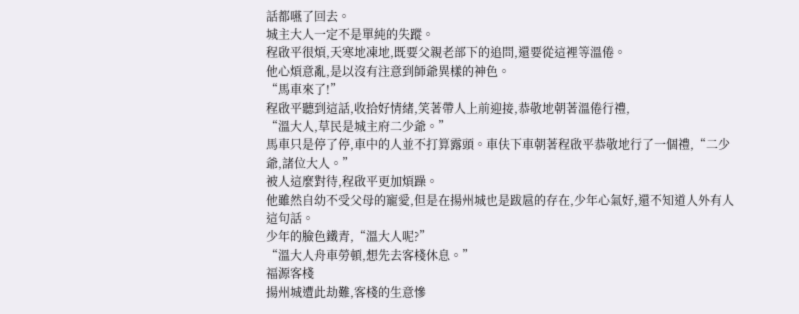話都嚥了回去。
城主大人一定不是單純的失蹤。
程啟平很煩,天寒地凍地,既要父親老部下的追問,還要從這裡等溫倦。
他心煩意亂,是以沒有注意到師爺異樣的神色。
“馬車來了!”
程啟平聽到這話,收拾好情緒,笑著帶人上前迎接,恭敬地朝著溫倦行禮,
“溫大人,草民是城主府二少爺。”
馬車只是停了停,車中的人並不打算露頭。車伕下車朝著程啟平恭敬地行了一個禮,“二少爺,諸位大人。”
被人這麼對待,程啟平更加煩躁。
他雖然自幼不受父母的寵愛,但是在揚州城也是跋扈的存在,少年心氣好,還不知道人外有人這句話。
少年的臉色鐵青,“溫大人呢?”
“溫大人舟車勞頓,想先去客棧休息。”
福源客棧
揚州城遭此劫難,客棧的生意慘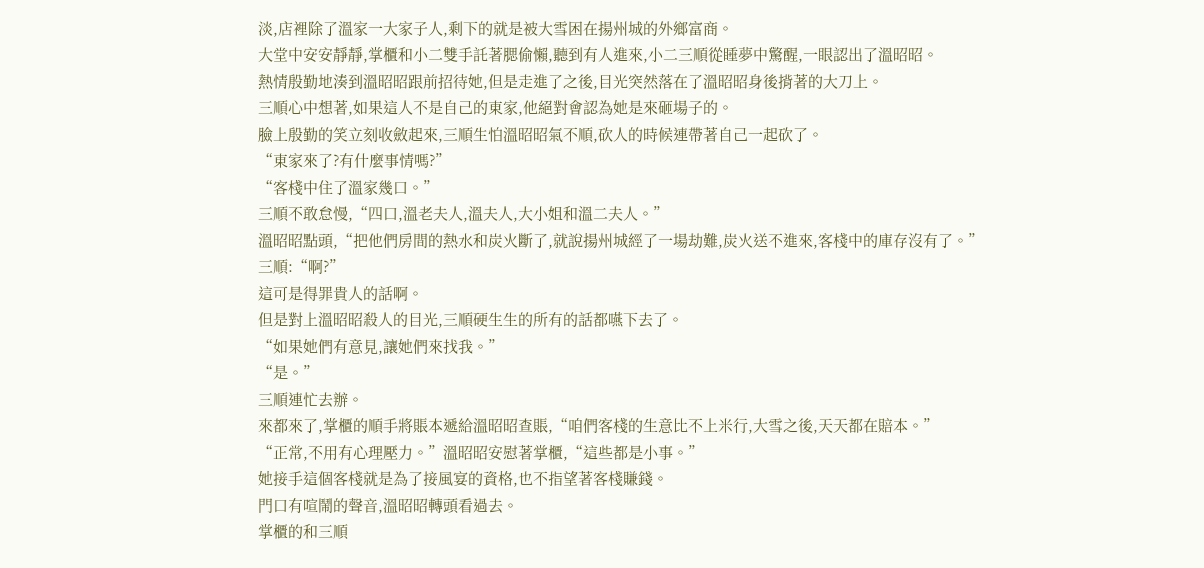淡,店裡除了溫家一大家子人,剩下的就是被大雪困在揚州城的外鄉富商。
大堂中安安靜靜,掌櫃和小二雙手託著腮偷懶,聽到有人進來,小二三順從睡夢中驚醒,一眼認出了溫昭昭。
熱情殷勤地湊到溫昭昭跟前招待她,但是走進了之後,目光突然落在了溫昭昭身後揹著的大刀上。
三順心中想著,如果這人不是自己的東家,他絕對會認為她是來砸場子的。
臉上殷勤的笑立刻收斂起來,三順生怕溫昭昭氣不順,砍人的時候連帶著自己一起砍了。
“東家來了?有什麼事情嗎?”
“客棧中住了溫家幾口。”
三順不敢怠慢,“四口,溫老夫人,溫夫人,大小姐和溫二夫人。”
溫昭昭點頭,“把他們房間的熱水和炭火斷了,就說揚州城經了一場劫難,炭火送不進來,客棧中的庫存沒有了。”
三順:“啊?”
這可是得罪貴人的話啊。
但是對上溫昭昭殺人的目光,三順硬生生的所有的話都嚥下去了。
“如果她們有意見,讓她們來找我。”
“是。”
三順連忙去辦。
來都來了,掌櫃的順手將賬本遞給溫昭昭查賬,“咱們客棧的生意比不上米行,大雪之後,天天都在賠本。”
“正常,不用有心理壓力。”溫昭昭安慰著掌櫃,“這些都是小事。”
她接手這個客棧就是為了接風宴的資格,也不指望著客棧賺錢。
門口有喧鬧的聲音,溫昭昭轉頭看過去。
掌櫃的和三順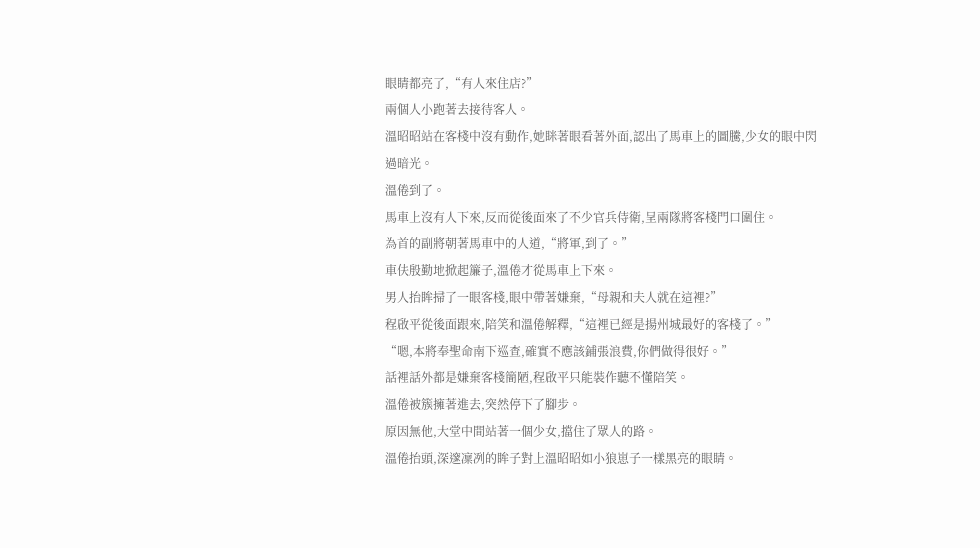眼睛都亮了,“有人來住店?”
兩個人小跑著去接待客人。
溫昭昭站在客棧中沒有動作,她眯著眼看著外面,認出了馬車上的圖騰,少女的眼中閃過暗光。
溫倦到了。
馬車上沒有人下來,反而從後面來了不少官兵侍衛,呈兩隊將客棧門口圍住。
為首的副將朝著馬車中的人道,“將軍,到了。”
車伕殷勤地掀起簾子,溫倦才從馬車上下來。
男人抬眸掃了一眼客棧,眼中帶著嫌棄,“母親和夫人就在這裡?”
程啟平從後面跟來,陪笑和溫倦解釋,“這裡已經是揚州城最好的客棧了。”
“嗯,本將奉聖命南下巡查,確實不應該鋪張浪費,你們做得很好。”
話裡話外都是嫌棄客棧簡陋,程啟平只能裝作聽不懂陪笑。
溫倦被簇擁著進去,突然停下了腳步。
原因無他,大堂中間站著一個少女,擋住了眾人的路。
溫倦抬頭,深邃凜冽的眸子對上溫昭昭如小狼崽子一樣黑亮的眼睛。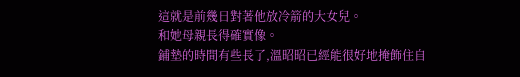這就是前幾日對著他放冷箭的大女兒。
和她母親長得確實像。
鋪墊的時間有些長了,溫昭昭已經能很好地掩飾住自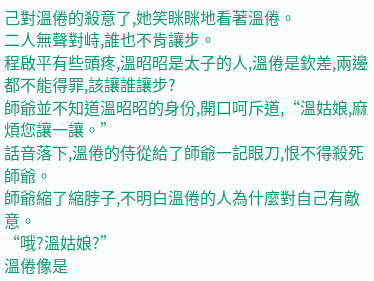己對溫倦的殺意了,她笑眯眯地看著溫倦。
二人無聲對峙,誰也不肯讓步。
程啟平有些頭疼,溫昭昭是太子的人,溫倦是欽差,兩邊都不能得罪,該讓誰讓步?
師爺並不知道溫昭昭的身份,開口呵斥道,“溫姑娘,麻煩您讓一讓。”
話音落下,溫倦的侍從給了師爺一記眼刀,恨不得殺死師爺。
師爺縮了縮脖子,不明白溫倦的人為什麼對自己有敵意。
“哦?溫姑娘?”
溫倦像是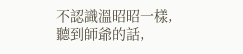不認識溫昭昭一樣,聽到師爺的話,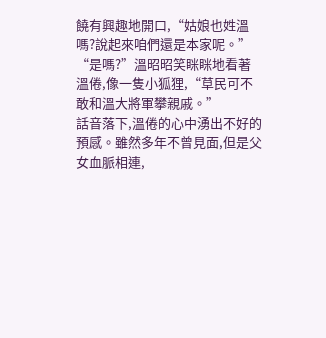饒有興趣地開口,“姑娘也姓溫嗎?說起來咱們還是本家呢。”
“是嗎?”溫昭昭笑眯眯地看著溫倦,像一隻小狐狸,“草民可不敢和溫大將軍攀親戚。”
話音落下,溫倦的心中湧出不好的預感。雖然多年不曾見面,但是父女血脈相連,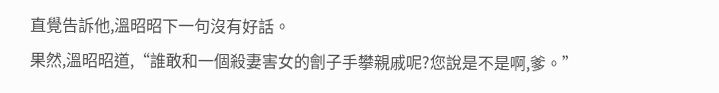直覺告訴他,溫昭昭下一句沒有好話。
果然,溫昭昭道,“誰敢和一個殺妻害女的劊子手攀親戚呢?您說是不是啊,爹。”